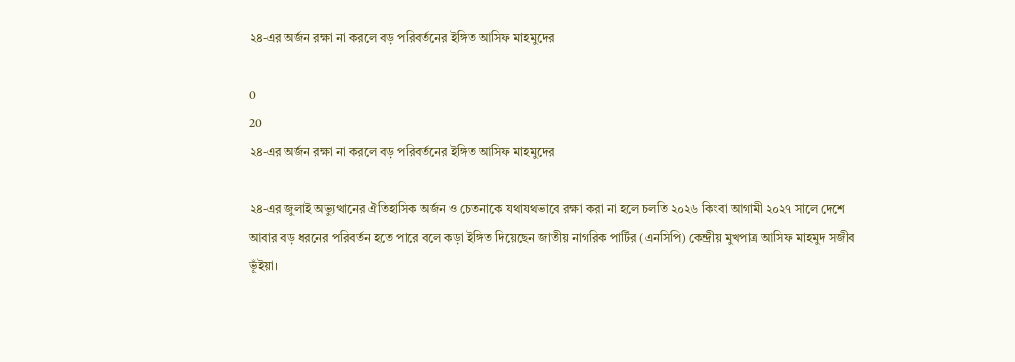২৪-এর অর্জন রক্ষা না করলে বড় পরিবর্তনের ইঙ্গিত আসিফ মাহমুদের

0
20
২৪-এর অর্জন রক্ষা না করলে বড় পরিবর্তনের ইঙ্গিত আসিফ মাহমুদের

২৪-এর জুলাই অভ্যুত্থানের ঐতিহাসিক অর্জন ও চেতনাকে যথাযথভাবে রক্ষা করা না হলে চলতি ২০২৬ কিংবা আগামী ২০২৭ সালে দেশে আবার বড় ধরনের পরিবর্তন হতে পারে বলে কড়া ইঙ্গিত দিয়েছেন জাতীয় নাগরিক পার্টির (এনসিপি) কেন্দ্রীয় মুখপাত্র আসিফ মাহমুদ সজীব ভূঁইয়া।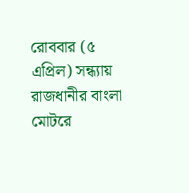রোববার (৫ এপ্রিল) সন্ধ্যায় রাজধানীর বাংলা মোটরে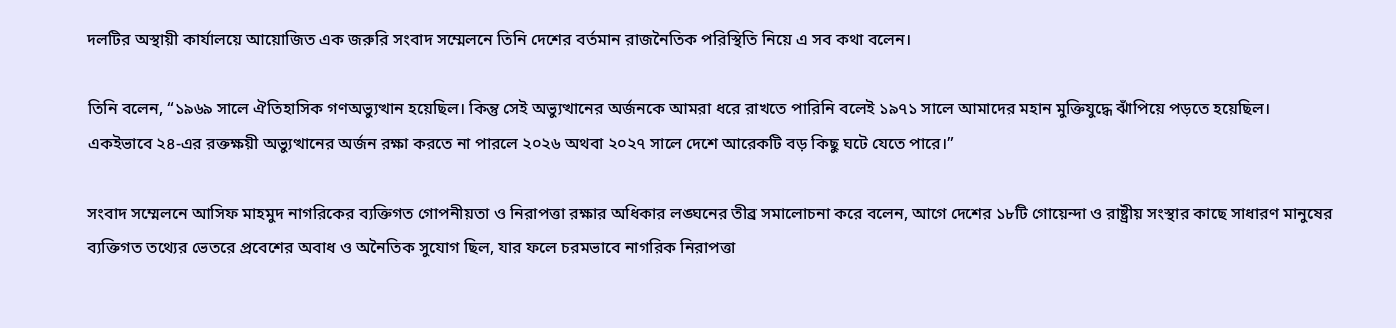দলটির অস্থায়ী কার্যালয়ে আয়োজিত এক জরুরি সংবাদ সম্মেলনে তিনি দেশের বর্তমান রাজনৈতিক পরিস্থিতি নিয়ে এ সব কথা বলেন।

তিনি বলেন, “১৯৬৯ সালে ঐতিহাসিক গণঅভ্যুত্থান হয়েছিল। কিন্তু সেই অভ্যুত্থানের অর্জনকে আমরা ধরে রাখতে পারিনি বলেই ১৯৭১ সালে আমাদের মহান মুক্তিযুদ্ধে ঝাঁপিয়ে পড়তে হয়েছিল। একইভাবে ২৪-এর রক্তক্ষয়ী অভ্যুত্থানের অর্জন রক্ষা করতে না পারলে ২০২৬ অথবা ২০২৭ সালে দেশে আরেকটি বড় কিছু ঘটে যেতে পারে।”

সংবাদ সম্মেলনে আসিফ মাহমুদ নাগরিকের ব্যক্তিগত গোপনীয়তা ও নিরাপত্তা রক্ষার অধিকার লঙ্ঘনের তীব্র সমালোচনা করে বলেন, আগে দেশের ১৮টি গোয়েন্দা ও রাষ্ট্রীয় সংস্থার কাছে সাধারণ মানুষের ব্যক্তিগত তথ্যের ভেতরে প্রবেশের অবাধ ও অনৈতিক সুযোগ ছিল, যার ফলে চরমভাবে নাগরিক নিরাপত্তা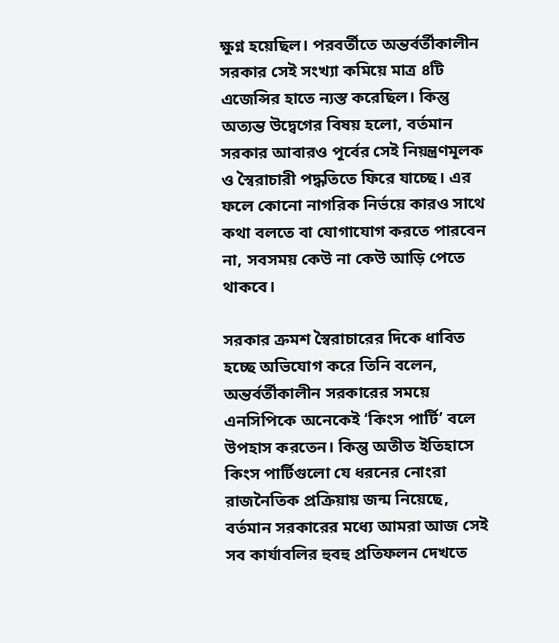ক্ষুণ্ন হয়েছিল। পরবর্তীতে অন্তর্বর্তীকালীন সরকার সেই সংখ্যা কমিয়ে মাত্র ৪টি এজেন্সির হাতে ন্যস্ত করেছিল। কিন্তু অত্যন্ত উদ্বেগের বিষয় হলো, বর্তমান সরকার আবারও পূর্বের সেই নিয়ন্ত্রণমূলক ও স্বৈরাচারী পদ্ধতিতে ফিরে যাচ্ছে। এর ফলে কোনো নাগরিক নির্ভয়ে কারও সাথে কথা বলতে বা যোগাযোগ করতে পারবেন না, সবসময় কেউ না কেউ আড়ি পেতে থাকবে।

সরকার ক্রমশ স্বৈরাচারের দিকে ধাবিত হচ্ছে অভিযোগ করে তিনি বলেন, অন্তর্বর্তীকালীন সরকারের সময়ে এনসিপিকে অনেকেই ‘কিংস পার্টি’ বলে উপহাস করতেন। কিন্তু অতীত ইতিহাসে কিংস পার্টিগুলো যে ধরনের নোংরা রাজনৈতিক প্রক্রিয়ায় জন্ম নিয়েছে, বর্তমান সরকারের মধ্যে আমরা আজ সেই সব কার্যাবলির হুবহু প্রতিফলন দেখতে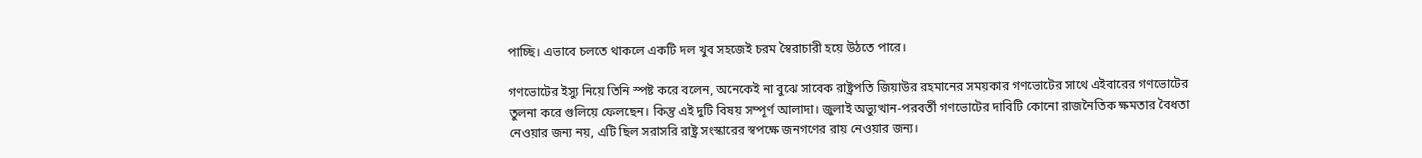পাচ্ছি। এভাবে চলতে থাকলে একটি দল খুব সহজেই চরম স্বৈরাচারী হয়ে উঠতে পারে।

গণভোটের ইস্যু নিয়ে তিনি স্পষ্ট করে বলেন, অনেকেই না বুঝে সাবেক রাষ্ট্রপতি জিয়াউর রহমানের সময়কার গণভোটের সাথে এইবারের গণভোটের তুলনা করে গুলিয়ে ফেলছেন। কিন্তু এই দুটি বিষয় সম্পূর্ণ আলাদা। জুলাই অভ্যুত্থান-পরবর্তী গণভোটের দাবিটি কোনো রাজনৈতিক ক্ষমতার বৈধতা নেওয়ার জন্য নয়, এটি ছিল সরাসরি রাষ্ট্র সংস্কারের স্বপক্ষে জনগণের রায় নেওয়ার জন্য।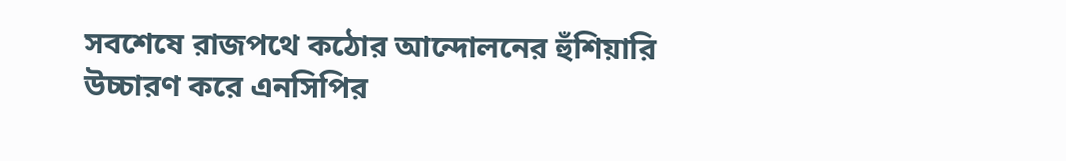সবশেষে রাজপথে কঠোর আন্দোলনের হুঁশিয়ারি উচ্চারণ করে এনসিপির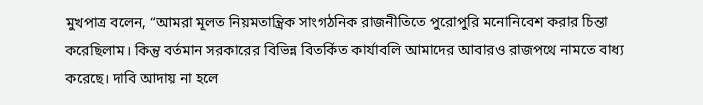মুখপাত্র বলেন, “আমরা মূলত নিয়মতান্ত্রিক সাংগঠনিক রাজনীতিতে পুরোপুরি মনোনিবেশ করার চিন্তা করেছিলাম। কিন্তু বর্তমান সরকারের বিভিন্ন বিতর্কিত কার্যাবলি আমাদের আবারও রাজপথে নামতে বাধ্য করেছে। দাবি আদায় না হলে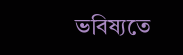ভবিষ্যতে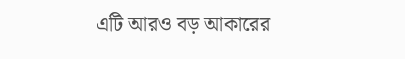এটি আরও বড় আকারের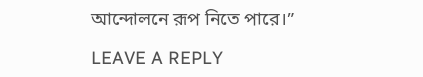আন্দোলনে রূপ নিতে পারে।”

LEAVE A REPLY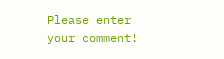Please enter your comment!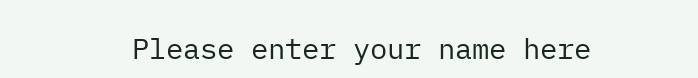Please enter your name here